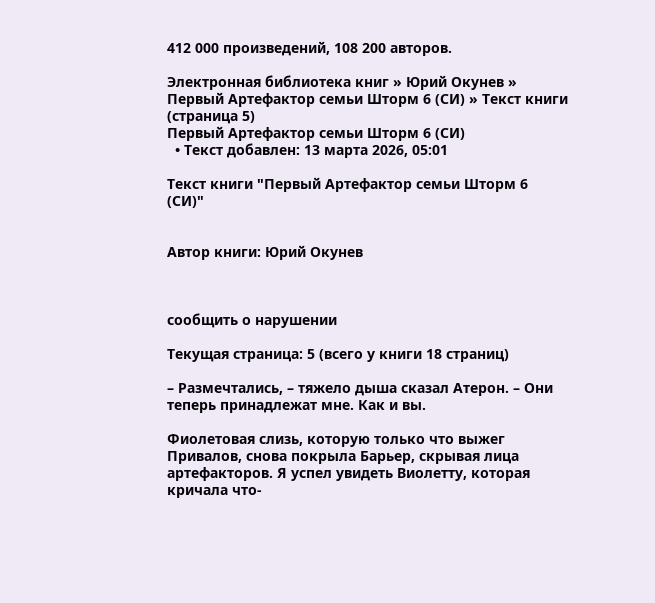412 000 произведений, 108 200 авторов.

Электронная библиотека книг » Юрий Окунев » Первый Артефактор семьи Шторм 6 (СИ) » Текст книги (страница 5)
Первый Артефактор семьи Шторм 6 (СИ)
  • Текст добавлен: 13 марта 2026, 05:01

Текст книги "Первый Артефактор семьи Шторм 6 (СИ)"


Автор книги: Юрий Окунев



сообщить о нарушении

Текущая страница: 5 (всего у книги 18 страниц)

– Размечтались, – тяжело дыша сказал Атерон. – Они теперь принадлежат мне. Как и вы.

Фиолетовая слизь, которую только что выжег Привалов, снова покрыла Барьер, скрывая лица артефакторов. Я успел увидеть Виолетту, которая кричала что-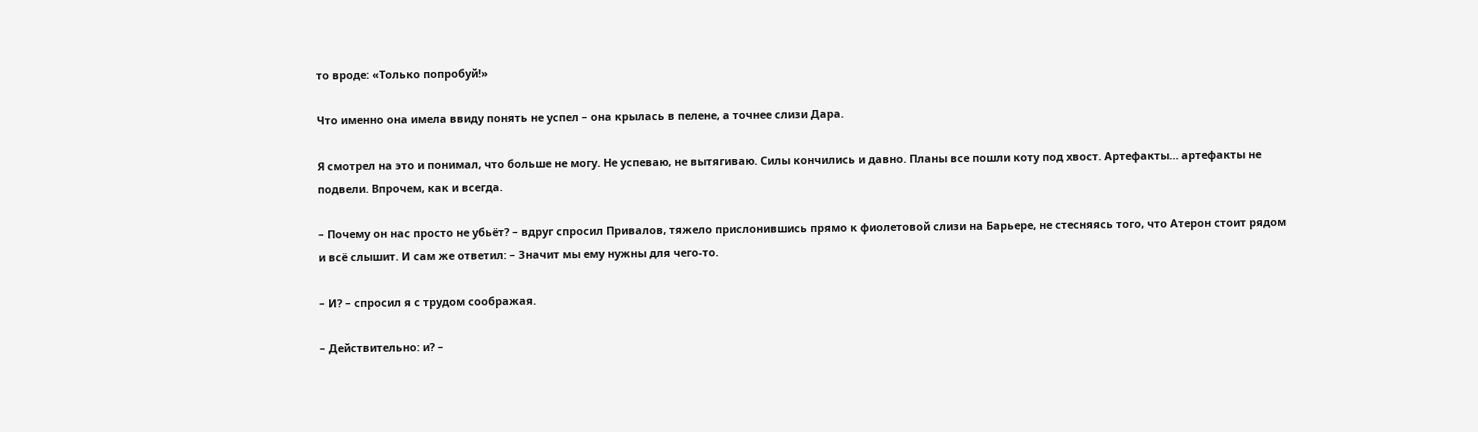то вроде: «Только попробуй!»

Что именно она имела ввиду понять не успел – она крылась в пелене, а точнее слизи Дара.

Я смотрел на это и понимал, что больше не могу. Не успеваю, не вытягиваю. Силы кончились и давно. Планы все пошли коту под хвост. Артефакты… артефакты не подвели. Впрочем, как и всегда.

– Почему он нас просто не убьёт? – вдруг спросил Привалов, тяжело прислонившись прямо к фиолетовой слизи на Барьере, не стесняясь того, что Атерон стоит рядом и всё слышит. И сам же ответил: – Значит мы ему нужны для чего-то.

– И? – спросил я с трудом соображая.

– Действительно: и? –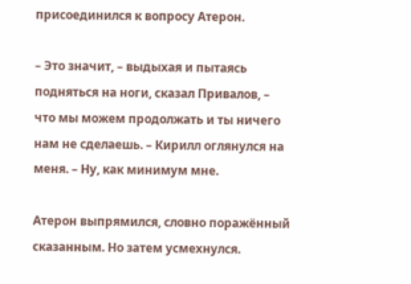присоединился к вопросу Атерон.

– Это значит, – выдыхая и пытаясь подняться на ноги, сказал Привалов, – что мы можем продолжать и ты ничего нам не сделаешь. – Кирилл оглянулся на меня. – Ну, как минимум мне.

Атерон выпрямился, словно поражённый сказанным. Но затем усмехнулся.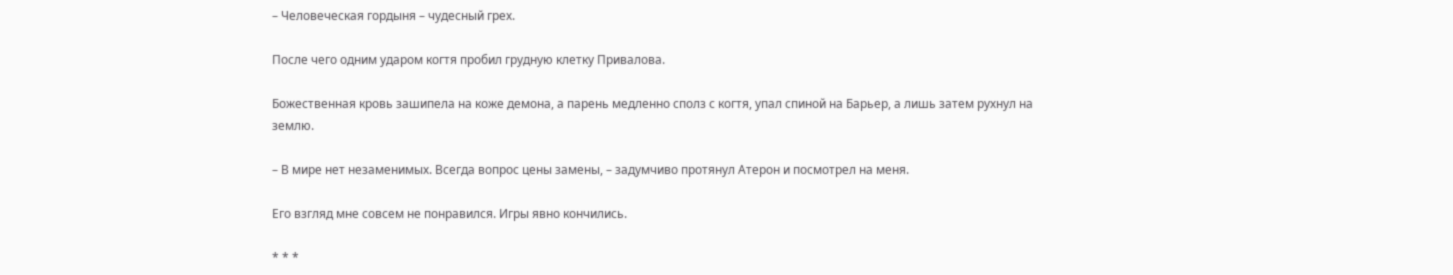– Человеческая гордыня – чудесный грех.

После чего одним ударом когтя пробил грудную клетку Привалова.

Божественная кровь зашипела на коже демона, а парень медленно сполз с когтя, упал спиной на Барьер, а лишь затем рухнул на землю.

– В мире нет незаменимых. Всегда вопрос цены замены, – задумчиво протянул Атерон и посмотрел на меня.

Его взгляд мне совсем не понравился. Игры явно кончились.

* * *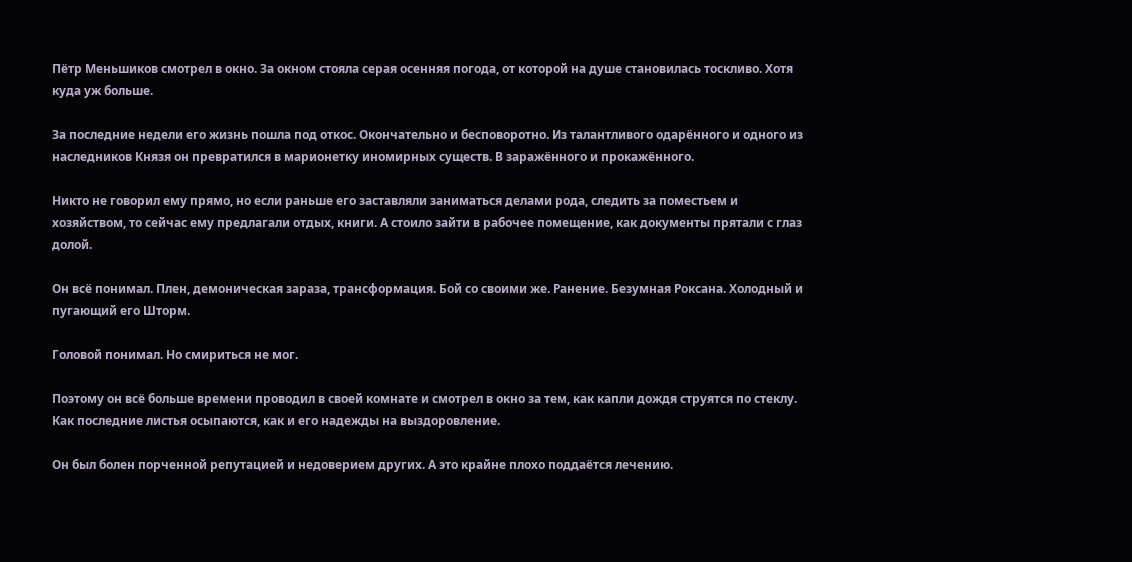Пётр Меньшиков смотрел в окно. За окном стояла серая осенняя погода, от которой на душе становилась тоскливо. Хотя куда уж больше.

За последние недели его жизнь пошла под откос. Окончательно и бесповоротно. Из талантливого одарённого и одного из наследников Князя он превратился в марионетку иномирных существ. В заражённого и прокажённого.

Никто не говорил ему прямо, но если раньше его заставляли заниматься делами рода, следить за поместьем и хозяйством, то сейчас ему предлагали отдых, книги. А стоило зайти в рабочее помещение, как документы прятали с глаз долой.

Он всё понимал. Плен, демоническая зараза, трансформация. Бой со своими же. Ранение. Безумная Роксана. Холодный и пугающий его Шторм.

Головой понимал. Но смириться не мог.

Поэтому он всё больше времени проводил в своей комнате и смотрел в окно за тем, как капли дождя струятся по стеклу. Как последние листья осыпаются, как и его надежды на выздоровление.

Он был болен порченной репутацией и недоверием других. А это крайне плохо поддаётся лечению.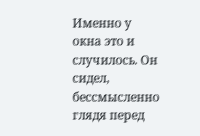Именно у окна это и случилось. Он сидел, бессмысленно глядя перед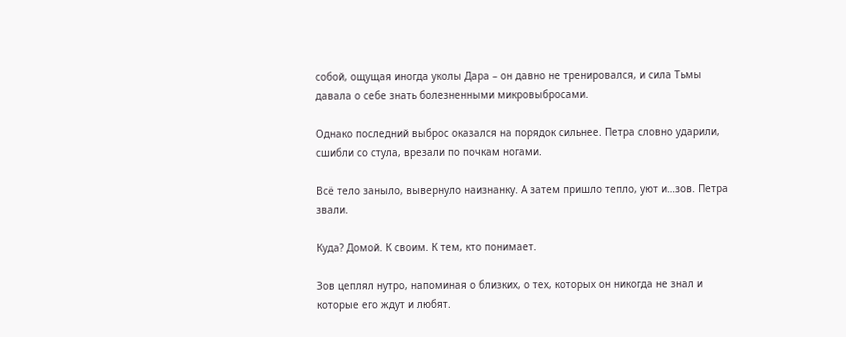собой, ощущая иногда уколы Дара – он давно не тренировался, и сила Тьмы давала о себе знать болезненными микровыбросами.

Однако последний выброс оказался на порядок сильнее. Петра словно ударили, сшибли со стула, врезали по почкам ногами.

Всё тело заныло, вывернуло наизнанку. А затем пришло тепло, уют и…зов. Петра звали.

Куда? Домой. К своим. К тем, кто понимает.

Зов цеплял нутро, напоминая о близких, о тех, которых он никогда не знал и которые его ждут и любят.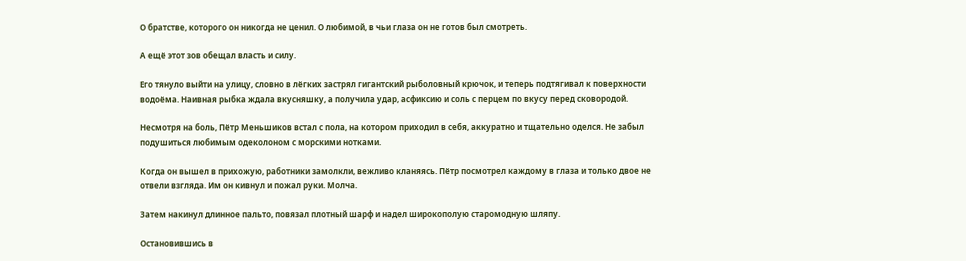О братстве, которого он никогда не ценил. О любимой, в чьи глаза он не готов был смотреть.

А ещё этот зов обещал власть и силу.

Его тянуло выйти на улицу, словно в лёгких застрял гигантский рыболовный крючок, и теперь подтягивал к поверхности водоёма. Наивная рыбка ждала вкусняшку, а получила удар, асфиксию и соль с перцем по вкусу перед сковородой.

Несмотря на боль, Пётр Меньшиков встал с пола, на котором приходил в себя, аккуратно и тщательно оделся. Не забыл подушиться любимым одеколоном с морскими нотками.

Когда он вышел в прихожую, работники замолкли, вежливо кланяясь. Пётр посмотрел каждому в глаза и только двое не отвели взгляда. Им он кивнул и пожал руки. Молча.

Затем накинул длинное пальто, повязал плотный шарф и надел широкополую старомодную шляпу.

Остановившись в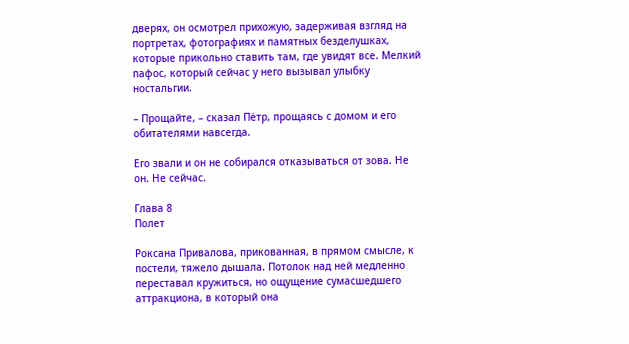дверях, он осмотрел прихожую, задерживая взгляд на портретах, фотографиях и памятных безделушках, которые прикольно ставить там, где увидят все. Мелкий пафос, который сейчас у него вызывал улыбку ностальгии.

– Прощайте, – сказал Пётр, прощаясь с домом и его обитателями навсегда.

Его звали и он не собирался отказываться от зова. Не он. Не сейчас.

Глава 8
Полет

Роксана Привалова, прикованная, в прямом смысле, к постели, тяжело дышала. Потолок над ней медленно переставал кружиться, но ощущение сумасшедшего аттракциона, в который она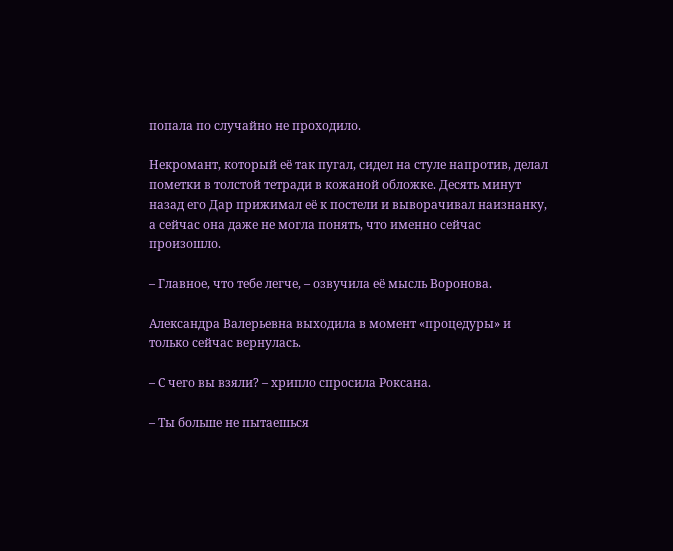попала по случайно не проходило.

Некромант, который её так пугал, сидел на стуле напротив, делал пометки в толстой тетради в кожаной обложке. Десять минут назад его Дар прижимал её к постели и выворачивал наизнанку, а сейчас она даже не могла понять, что именно сейчас произошло.

– Главное, что тебе легче, – озвучила её мысль Воронова.

Александра Валерьевна выходила в момент «процедуры» и только сейчас вернулась.

– С чего вы взяли? – хрипло спросила Роксана.

– Ты больше не пытаешься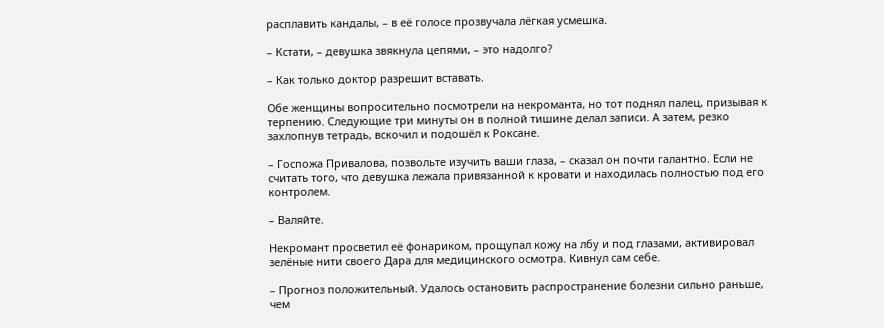расплавить кандалы, – в её голосе прозвучала лёгкая усмешка.

– Кстати, – девушка звякнула цепями, – это надолго?

– Как только доктор разрешит вставать.

Обе женщины вопросительно посмотрели на некроманта, но тот поднял палец, призывая к терпению. Следующие три минуты он в полной тишине делал записи. А затем, резко захлопнув тетрадь, вскочил и подошёл к Роксане.

– Госпожа Привалова, позвольте изучить ваши глаза, – сказал он почти галантно. Если не считать того, что девушка лежала привязанной к кровати и находилась полностью под его контролем.

– Валяйте.

Некромант просветил её фонариком, прощупал кожу на лбу и под глазами, активировал зелёные нити своего Дара для медицинского осмотра. Кивнул сам себе.

– Прогноз положительный. Удалось остановить распространение болезни сильно раньше, чем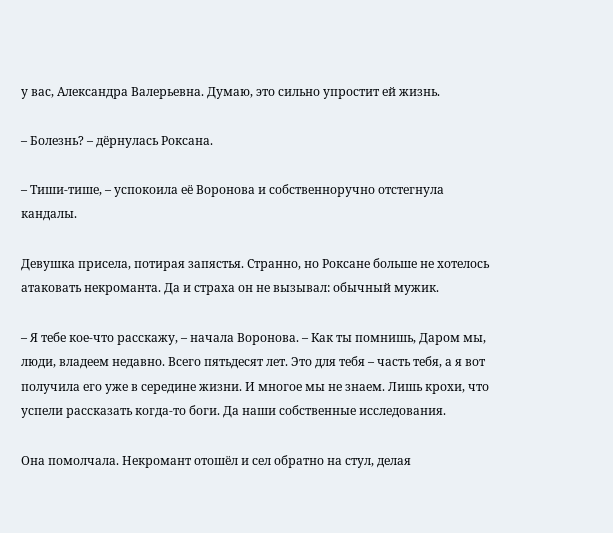у вас, Александра Валерьевна. Думаю, это сильно упростит ей жизнь.

– Болезнь? – дёрнулась Роксана.

– Тиши-тише, – успокоила её Воронова и собственноручно отстегнула кандалы.

Девушка присела, потирая запястья. Странно, но Роксане больше не хотелось атаковать некроманта. Да и страха он не вызывал: обычный мужик.

– Я тебе кое-что расскажу, – начала Воронова. – Как ты помнишь, Даром мы, люди, владеем недавно. Всего пятьдесят лет. Это для тебя – часть тебя, а я вот получила его уже в середине жизни. И многое мы не знаем. Лишь крохи, что успели рассказать когда-то боги. Да наши собственные исследования.

Она помолчала. Некромант отошёл и сел обратно на стул, делая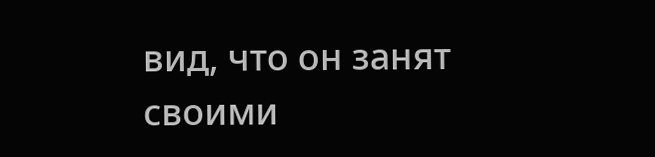вид, что он занят своими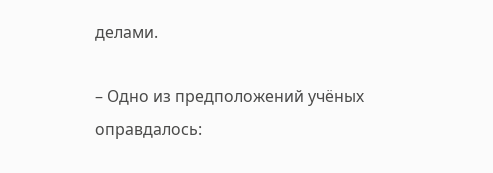делами.

– Одно из предположений учёных оправдалось: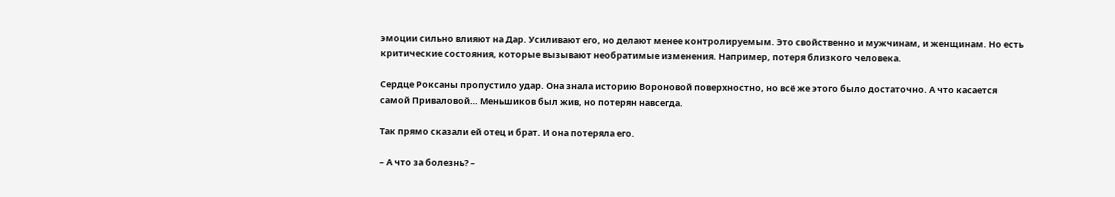эмоции сильно влияют на Дар. Усиливают его, но делают менее контролируемым. Это свойственно и мужчинам, и женщинам. Но есть критические состояния, которые вызывают необратимые изменения. Например, потеря близкого человека.

Сердце Роксаны пропустило удар. Она знала историю Вороновой поверхностно, но всё же этого было достаточно. А что касается самой Приваловой… Меньшиков был жив, но потерян навсегда.

Так прямо сказали ей отец и брат. И она потеряла его.

– А что за болезнь? –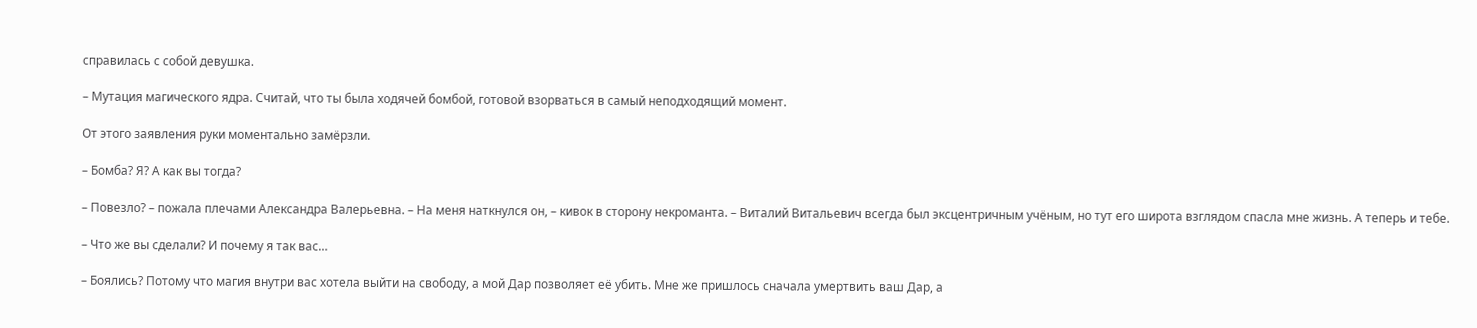справилась с собой девушка.

– Мутация магического ядра. Считай, что ты была ходячей бомбой, готовой взорваться в самый неподходящий момент.

От этого заявления руки моментально замёрзли.

– Бомба? Я? А как вы тогда?

– Повезло? – пожала плечами Александра Валерьевна. – На меня наткнулся он, – кивок в сторону некроманта. – Виталий Витальевич всегда был эксцентричным учёным, но тут его широта взглядом спасла мне жизнь. А теперь и тебе.

– Что же вы сделали? И почему я так вас…

– Боялись? Потому что магия внутри вас хотела выйти на свободу, а мой Дар позволяет её убить. Мне же пришлось сначала умертвить ваш Дар, а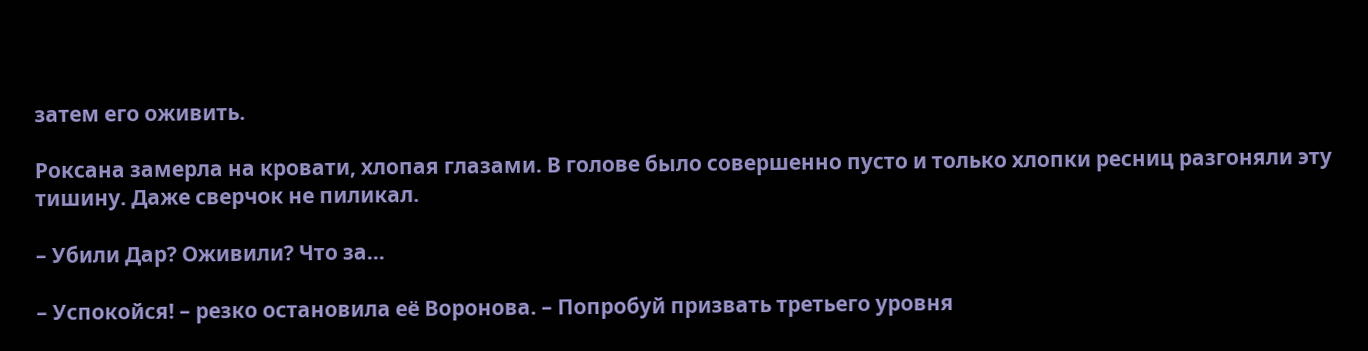затем его оживить.

Роксана замерла на кровати, хлопая глазами. В голове было совершенно пусто и только хлопки ресниц разгоняли эту тишину. Даже сверчок не пиликал.

– Убили Дар? Оживили? Что за…

– Успокойся! – резко остановила её Воронова. – Попробуй призвать третьего уровня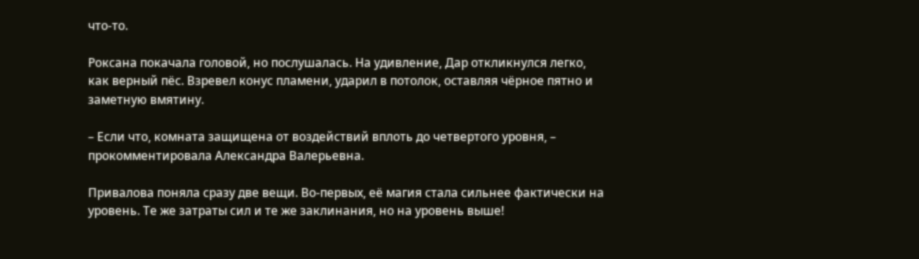что-то.

Роксана покачала головой, но послушалась. На удивление, Дар откликнулся легко, как верный пёс. Взревел конус пламени, ударил в потолок, оставляя чёрное пятно и заметную вмятину.

– Если что, комната защищена от воздействий вплоть до четвертого уровня, – прокомментировала Александра Валерьевна.

Привалова поняла сразу две вещи. Во-первых, её магия стала сильнее фактически на уровень. Те же затраты сил и те же заклинания, но на уровень выше!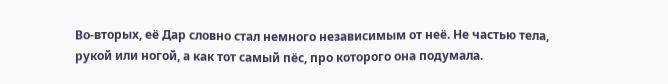Во-вторых, её Дар словно стал немного независимым от неё. Не частью тела, рукой или ногой, а как тот самый пёс, про которого она подумала.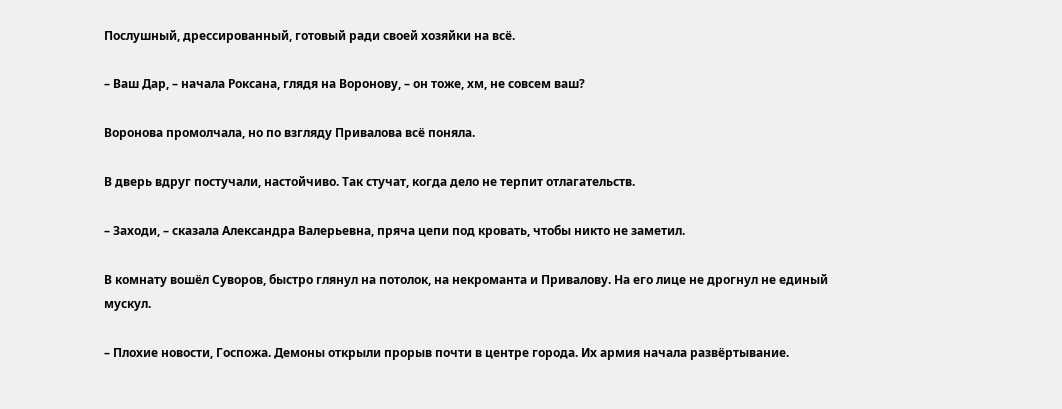Послушный, дрессированный, готовый ради своей хозяйки на всё.

– Ваш Дар, – начала Роксана, глядя на Воронову, – он тоже, хм, не совсем ваш?

Воронова промолчала, но по взгляду Привалова всё поняла.

В дверь вдруг постучали, настойчиво. Так стучат, когда дело не терпит отлагательств.

– Заходи, – сказала Александра Валерьевна, пряча цепи под кровать, чтобы никто не заметил.

В комнату вошёл Суворов, быстро глянул на потолок, на некроманта и Привалову. На его лице не дрогнул не единый мускул.

– Плохие новости, Госпожа. Демоны открыли прорыв почти в центре города. Их армия начала развёртывание.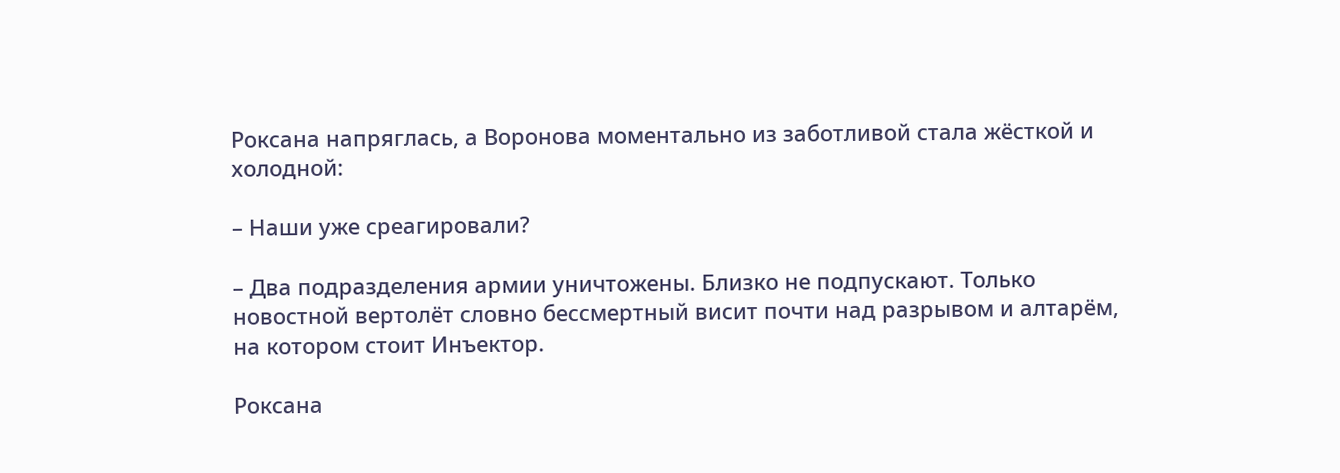Роксана напряглась, а Воронова моментально из заботливой стала жёсткой и холодной:

– Наши уже среагировали?

– Два подразделения армии уничтожены. Близко не подпускают. Только новостной вертолёт словно бессмертный висит почти над разрывом и алтарём, на котором стоит Инъектор.

Роксана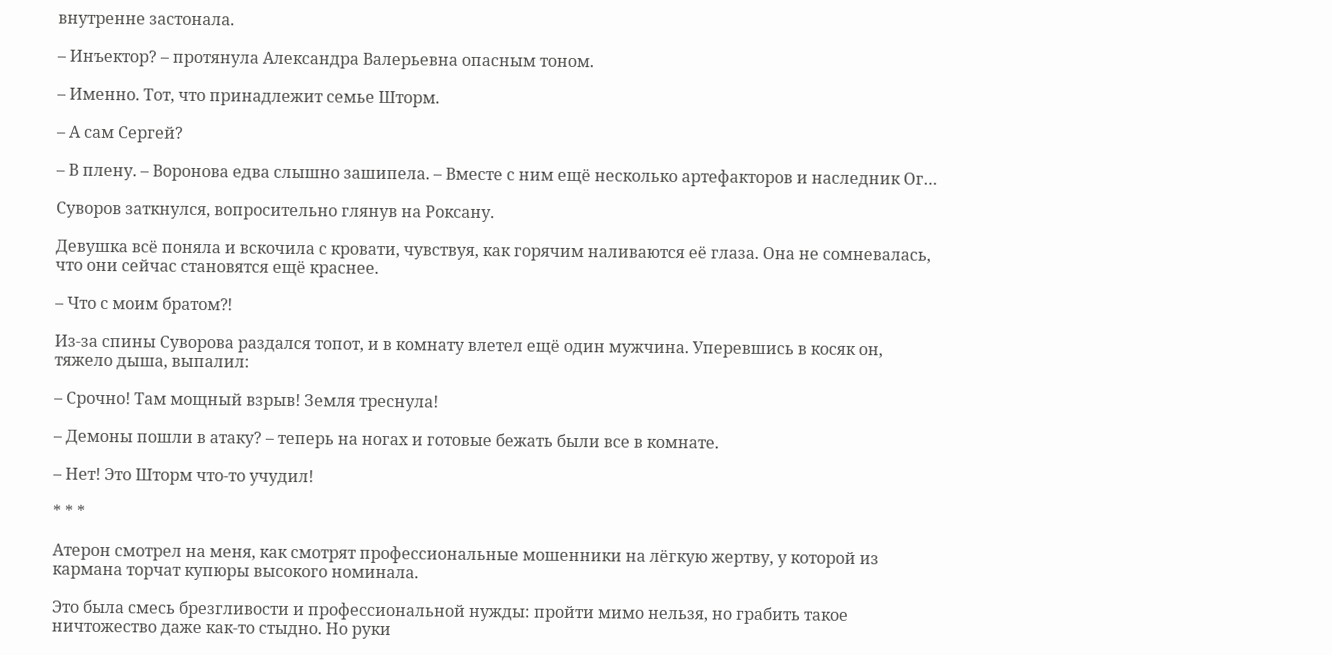внутренне застонала.

– Инъектор? – протянула Александра Валерьевна опасным тоном.

– Именно. Тот, что принадлежит семье Шторм.

– А сам Сергей?

– В плену. – Воронова едва слышно зашипела. – Вместе с ним ещё несколько артефакторов и наследник Ог…

Суворов заткнулся, вопросительно глянув на Роксану.

Девушка всё поняла и вскочила с кровати, чувствуя, как горячим наливаются её глаза. Она не сомневалась, что они сейчас становятся ещё краснее.

– Что с моим братом⁈

Из-за спины Суворова раздался топот, и в комнату влетел ещё один мужчина. Уперевшись в косяк он, тяжело дыша, выпалил:

– Срочно! Там мощный взрыв! Земля треснула!

– Демоны пошли в атаку? – теперь на ногах и готовые бежать были все в комнате.

– Нет! Это Шторм что-то учудил!

* * *

Атерон смотрел на меня, как смотрят профессиональные мошенники на лёгкую жертву, у которой из кармана торчат купюры высокого номинала.

Это была смесь брезгливости и профессиональной нужды: пройти мимо нельзя, но грабить такое ничтожество даже как-то стыдно. Но руки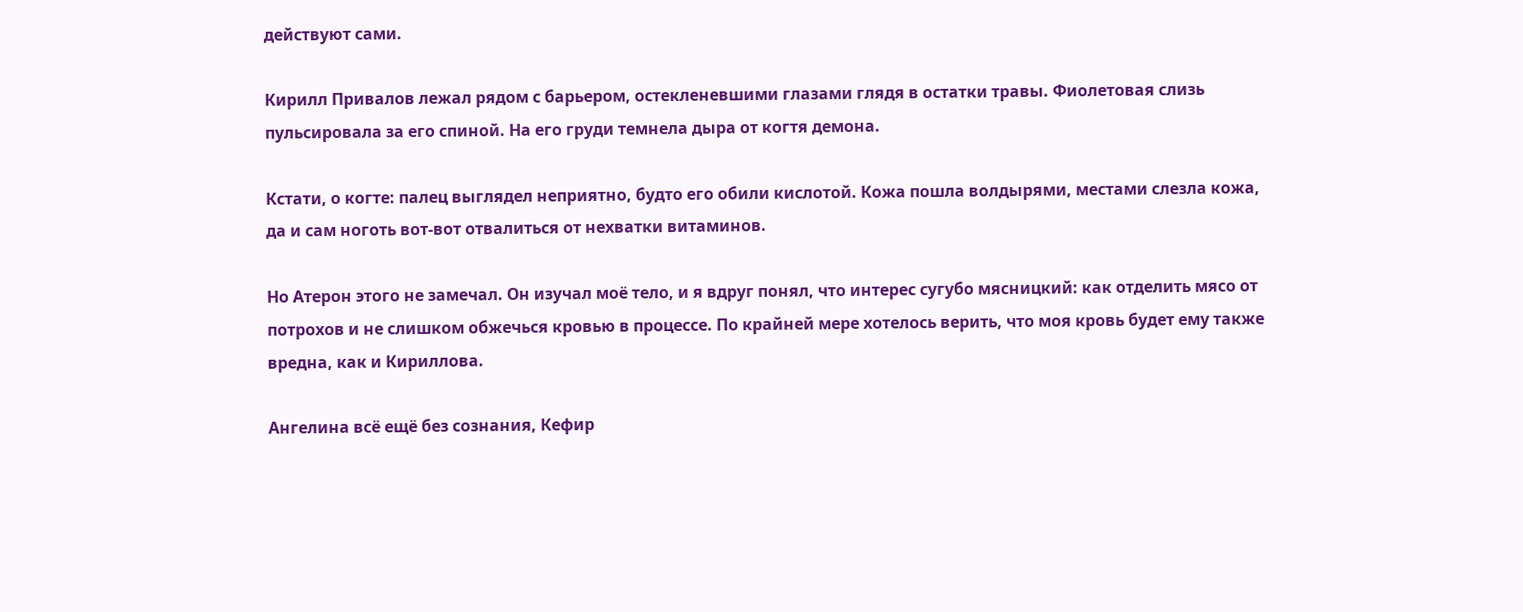действуют сами.

Кирилл Привалов лежал рядом с барьером, остекленевшими глазами глядя в остатки травы. Фиолетовая слизь пульсировала за его спиной. На его груди темнела дыра от когтя демона.

Кстати, о когте: палец выглядел неприятно, будто его обили кислотой. Кожа пошла волдырями, местами слезла кожа, да и сам ноготь вот-вот отвалиться от нехватки витаминов.

Но Атерон этого не замечал. Он изучал моё тело, и я вдруг понял, что интерес сугубо мясницкий: как отделить мясо от потрохов и не слишком обжечься кровью в процессе. По крайней мере хотелось верить, что моя кровь будет ему также вредна, как и Кириллова.

Ангелина всё ещё без сознания, Кефир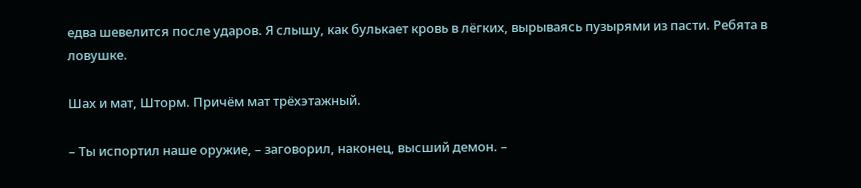едва шевелится после ударов. Я слышу, как булькает кровь в лёгких, вырываясь пузырями из пасти. Ребята в ловушке.

Шах и мат, Шторм. Причём мат трёхэтажный.

– Ты испортил наше оружие, – заговорил, наконец, высший демон. –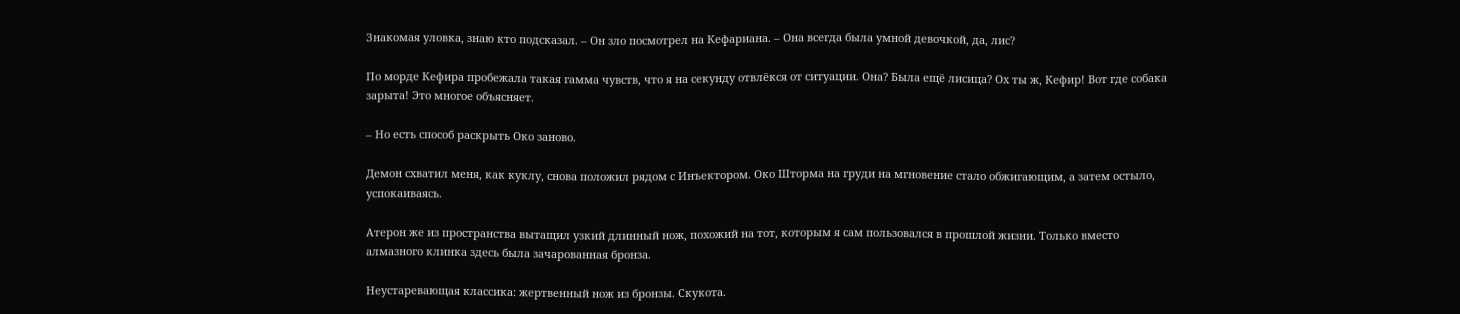Знакомая уловка, знаю кто подсказал. – Он зло посмотрел на Кефариана. – Она всегда была умной девочкой, да, лис?

По морде Кефира пробежала такая гамма чувств, что я на секунду отвлёкся от ситуации. Она? Была ещё лисица? Ох ты ж, Кефир! Вот где собака зарыта! Это многое объясняет.

– Но есть способ раскрыть Око заново.

Демон схватил меня, как куклу, снова положил рядом с Инъектором. Око Шторма на груди на мгновение стало обжигающим, а затем остыло, успокаиваясь.

Атерон же из пространства вытащил узкий длинный нож, похожий на тот, которым я сам пользовался в прошлой жизни. Только вместо алмазного клинка здесь была зачарованная бронза.

Неустаревающая классика: жертвенный нож из бронзы. Скукота.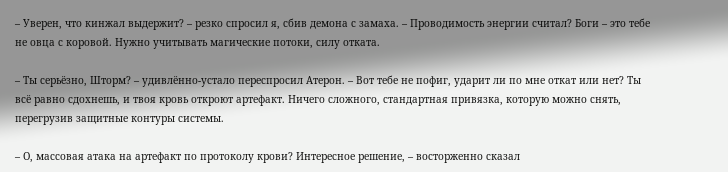– Уверен, что кинжал выдержит? – резко спросил я, сбив демона с замаха. – Проводимость энергии считал? Боги – это тебе не овца с коровой. Нужно учитывать магические потоки, силу отката.

– Ты серьёзно, Шторм? – удивлённо-устало переспросил Атерон. – Вот тебе не пофиг, ударит ли по мне откат или нет? Ты всё равно сдохнешь, и твоя кровь откроют артефакт. Ничего сложного, стандартная привязка, которую можно снять, перегрузив защитные контуры системы.

– О, массовая атака на артефакт по протоколу крови? Интересное решение, – восторженно сказал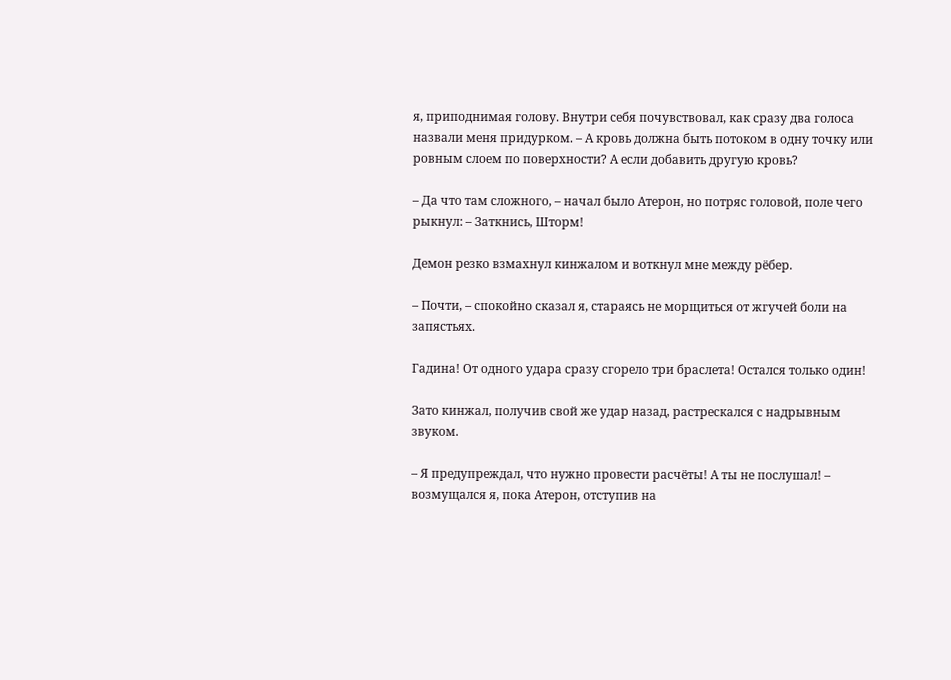я, приподнимая голову. Внутри себя почувствовал, как сразу два голоса назвали меня придурком. – А кровь должна быть потоком в одну точку или ровным слоем по поверхности? А если добавить другую кровь?

– Да что там сложного, – начал было Атерон, но потряс головой, поле чего рыкнул: – Заткнись, Шторм!

Демон резко взмахнул кинжалом и воткнул мне между рёбер.

– Почти, – спокойно сказал я, стараясь не морщиться от жгучей боли на запястьях.

Гадина! От одного удара сразу сгорело три браслета! Остался только один!

Зато кинжал, получив свой же удар назад, растрескался с надрывным звуком.

– Я предупреждал, что нужно провести расчёты! А ты не послушал! – возмущался я, пока Атерон, отступив на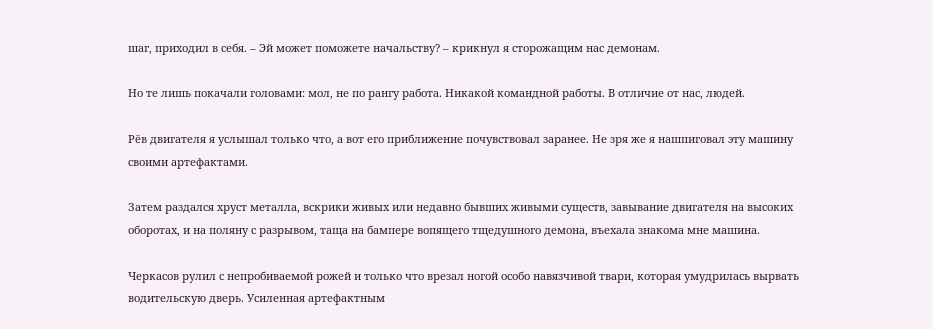шаг, приходил в себя. – Эй может поможете начальству? – крикнул я сторожащим нас демонам.

Но те лишь покачали головами: мол, не по рангу работа. Никакой командной работы. В отличие от нас, людей.

Рёв двигателя я услышал только что, а вот его приближение почувствовал заранее. Не зря же я нашпиговал эту машину своими артефактами.

Затем раздался хруст металла, вскрики живых или недавно бывших живыми существ, завывание двигателя на высоких оборотах, и на поляну с разрывом, таща на бампере вопящего тщедушного демона, въехала знакома мне машина.

Черкасов рулил с непробиваемой рожей и только что врезал ногой особо навязчивой твари, которая умудрилась вырвать водительскую дверь. Усиленная артефактным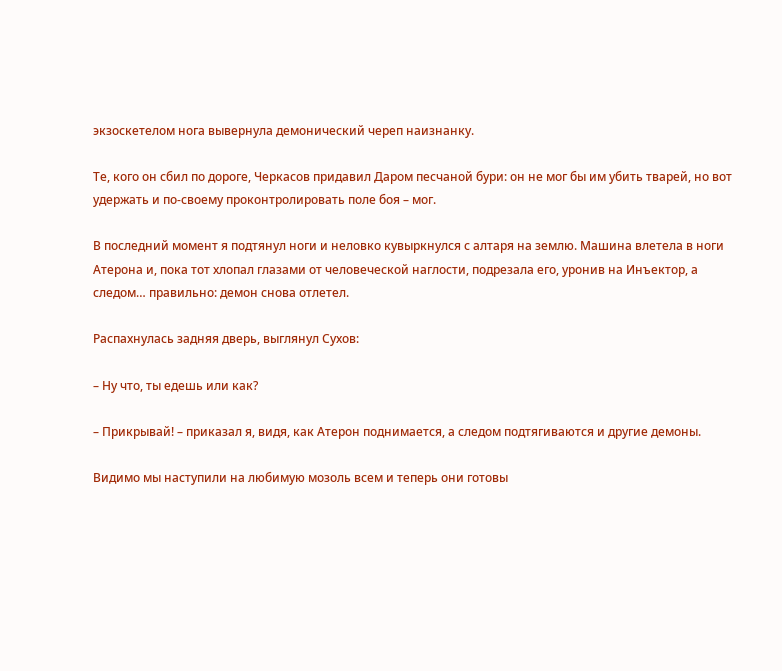экзоскетелом нога вывернула демонический череп наизнанку.

Те, кого он сбил по дороге, Черкасов придавил Даром песчаной бури: он не мог бы им убить тварей, но вот удержать и по-своему проконтролировать поле боя – мог.

В последний момент я подтянул ноги и неловко кувыркнулся с алтаря на землю. Машина влетела в ноги Атерона и, пока тот хлопал глазами от человеческой наглости, подрезала его, уронив на Инъектор, а следом… правильно: демон снова отлетел.

Распахнулась задняя дверь, выглянул Сухов:

– Ну что, ты едешь или как?

– Прикрывай! – приказал я, видя, как Атерон поднимается, а следом подтягиваются и другие демоны.

Видимо мы наступили на любимую мозоль всем и теперь они готовы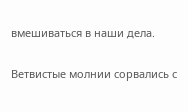вмешиваться в наши дела.

Ветвистые молнии сорвались с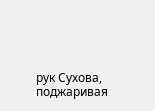рук Сухова, поджаривая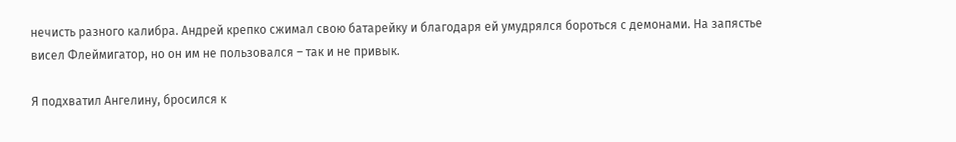нечисть разного калибра. Андрей крепко сжимал свою батарейку и благодаря ей умудрялся бороться с демонами. На запястье висел Флеймигатор, но он им не пользовался – так и не привык.

Я подхватил Ангелину, бросился к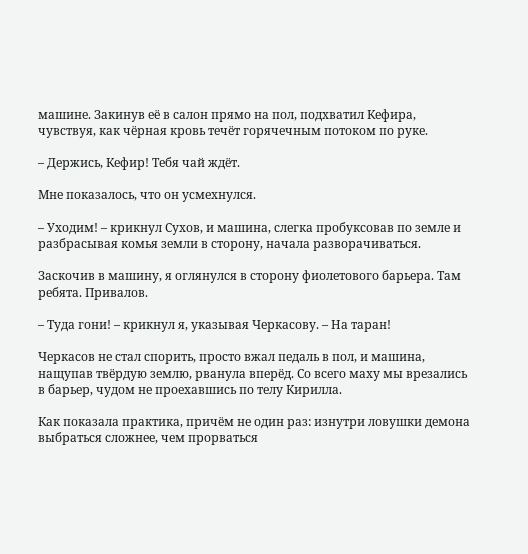машине. Закинув её в салон прямо на пол, подхватил Кефира, чувствуя, как чёрная кровь течёт горячечным потоком по руке.

– Держись, Кефир! Тебя чай ждёт.

Мне показалось, что он усмехнулся.

– Уходим! – крикнул Сухов, и машина, слегка пробуксовав по земле и разбрасывая комья земли в сторону, начала разворачиваться.

Заскочив в машину, я оглянулся в сторону фиолетового барьера. Там ребята. Привалов.

– Туда гони! – крикнул я, указывая Черкасову. – На таран!

Черкасов не стал спорить, просто вжал педаль в пол, и машина, нащупав твёрдую землю, рванула вперёд. Со всего маху мы врезались в барьер, чудом не проехавшись по телу Кирилла.

Как показала практика, причём не один раз: изнутри ловушки демона выбраться сложнее, чем прорваться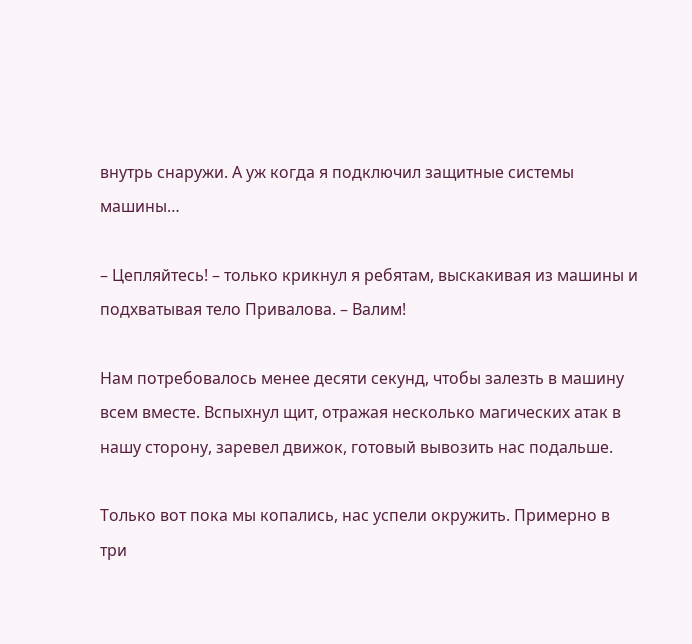внутрь снаружи. А уж когда я подключил защитные системы машины…

– Цепляйтесь! – только крикнул я ребятам, выскакивая из машины и подхватывая тело Привалова. – Валим!

Нам потребовалось менее десяти секунд, чтобы залезть в машину всем вместе. Вспыхнул щит, отражая несколько магических атак в нашу сторону, заревел движок, готовый вывозить нас подальше.

Только вот пока мы копались, нас успели окружить. Примерно в три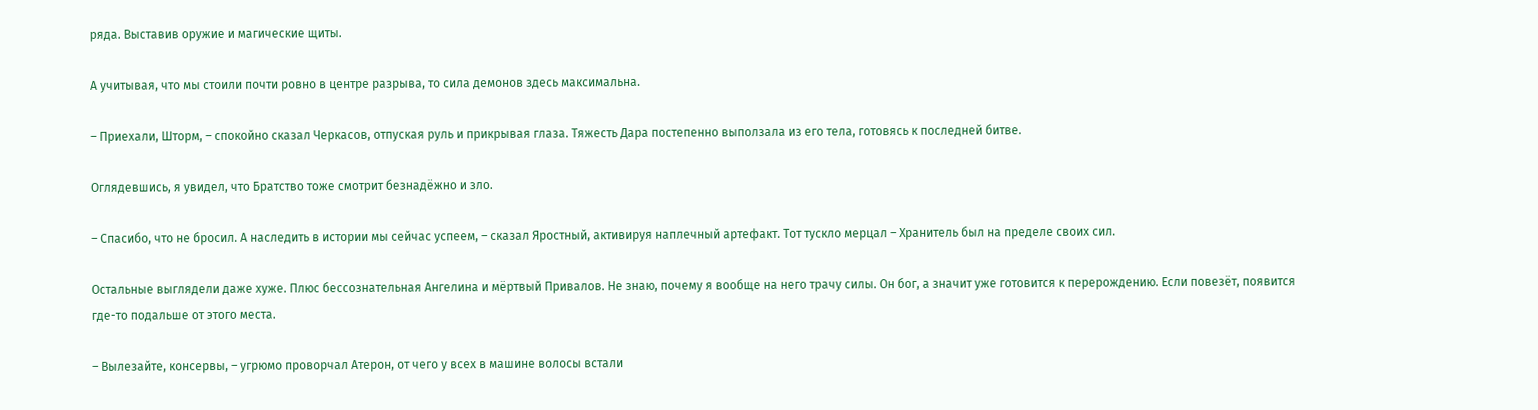ряда. Выставив оружие и магические щиты.

А учитывая, что мы стоили почти ровно в центре разрыва, то сила демонов здесь максимальна.

– Приехали, Шторм, – спокойно сказал Черкасов, отпуская руль и прикрывая глаза. Тяжесть Дара постепенно выползала из его тела, готовясь к последней битве.

Оглядевшись, я увидел, что Братство тоже смотрит безнадёжно и зло.

– Спасибо, что не бросил. А наследить в истории мы сейчас успеем, – сказал Яростный, активируя наплечный артефакт. Тот тускло мерцал – Хранитель был на пределе своих сил.

Остальные выглядели даже хуже. Плюс бессознательная Ангелина и мёртвый Привалов. Не знаю, почему я вообще на него трачу силы. Он бог, а значит уже готовится к перерождению. Если повезёт, появится где-то подальше от этого места.

– Вылезайте, консервы, – угрюмо проворчал Атерон, от чего у всех в машине волосы встали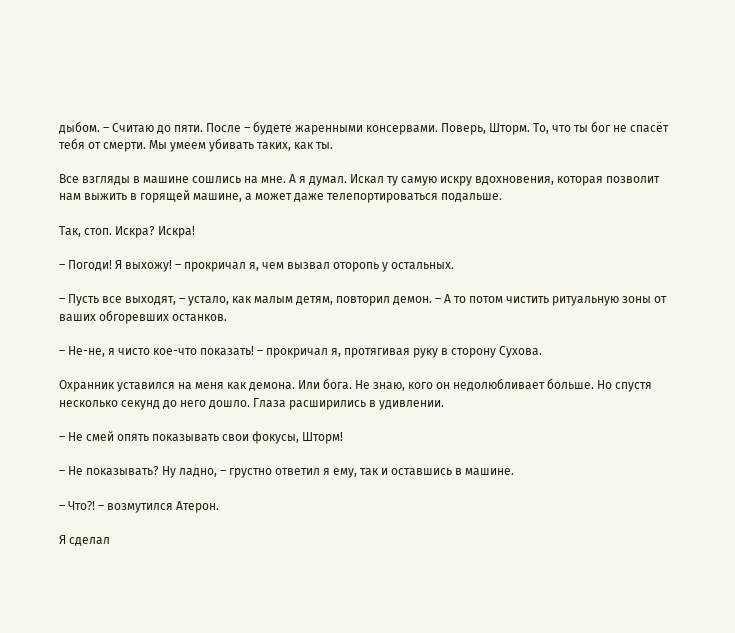дыбом. – Считаю до пяти. После – будете жаренными консервами. Поверь, Шторм. То, что ты бог не спасёт тебя от смерти. Мы умеем убивать таких, как ты.

Все взгляды в машине сошлись на мне. А я думал. Искал ту самую искру вдохновения, которая позволит нам выжить в горящей машине, а может даже телепортироваться подальше.

Так, стоп. Искра? Искра!

– Погоди! Я выхожу! – прокричал я, чем вызвал оторопь у остальных.

– Пусть все выходят, – устало, как малым детям, повторил демон. – А то потом чистить ритуальную зоны от ваших обгоревших останков.

– Не-не, я чисто кое-что показать! – прокричал я, протягивая руку в сторону Сухова.

Охранник уставился на меня как демона. Или бога. Не знаю, кого он недолюбливает больше. Но спустя несколько секунд до него дошло. Глаза расширились в удивлении.

– Не смей опять показывать свои фокусы, Шторм!

– Не показывать? Ну ладно, – грустно ответил я ему, так и оставшись в машине.

– Что⁈ – возмутился Атерон.

Я сделал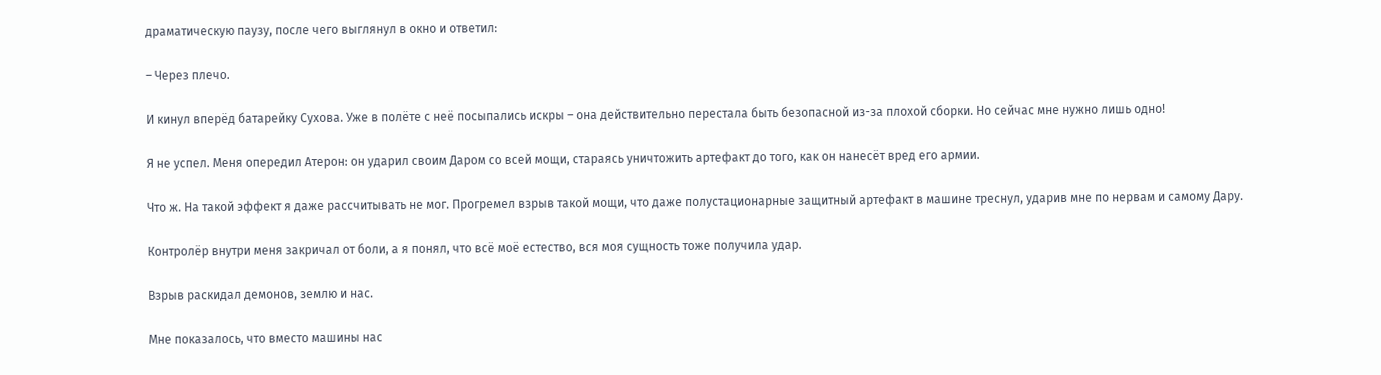драматическую паузу, после чего выглянул в окно и ответил:

– Через плечо.

И кинул вперёд батарейку Сухова. Уже в полёте с неё посыпались искры – она действительно перестала быть безопасной из-за плохой сборки. Но сейчас мне нужно лишь одно!

Я не успел. Меня опередил Атерон: он ударил своим Даром со всей мощи, стараясь уничтожить артефакт до того, как он нанесёт вред его армии.

Что ж. На такой эффект я даже рассчитывать не мог. Прогремел взрыв такой мощи, что даже полустационарные защитный артефакт в машине треснул, ударив мне по нервам и самому Дару.

Контролёр внутри меня закричал от боли, а я понял, что всё моё естество, вся моя сущность тоже получила удар.

Взрыв раскидал демонов, землю и нас.

Мне показалось, что вместо машины нас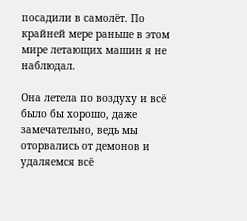посадили в самолёт. По крайней мере раньше в этом мире летающих машин я не наблюдал.

Она летела по воздуху и всё было бы хорошо, даже замечательно, ведь мы оторвались от демонов и удаляемся всё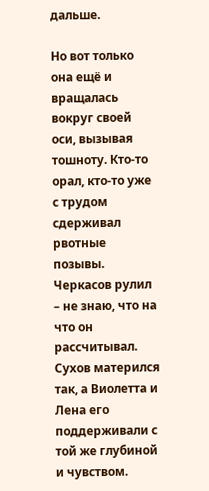дальше.

Но вот только она ещё и вращалась вокруг своей оси, вызывая тошноту. Кто-то орал, кто-то уже с трудом сдерживал рвотные позывы. Черкасов рулил – не знаю, что на что он рассчитывал. Сухов матерился так, а Виолетта и Лена его поддерживали с той же глубиной и чувством.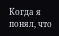Когда я понял, что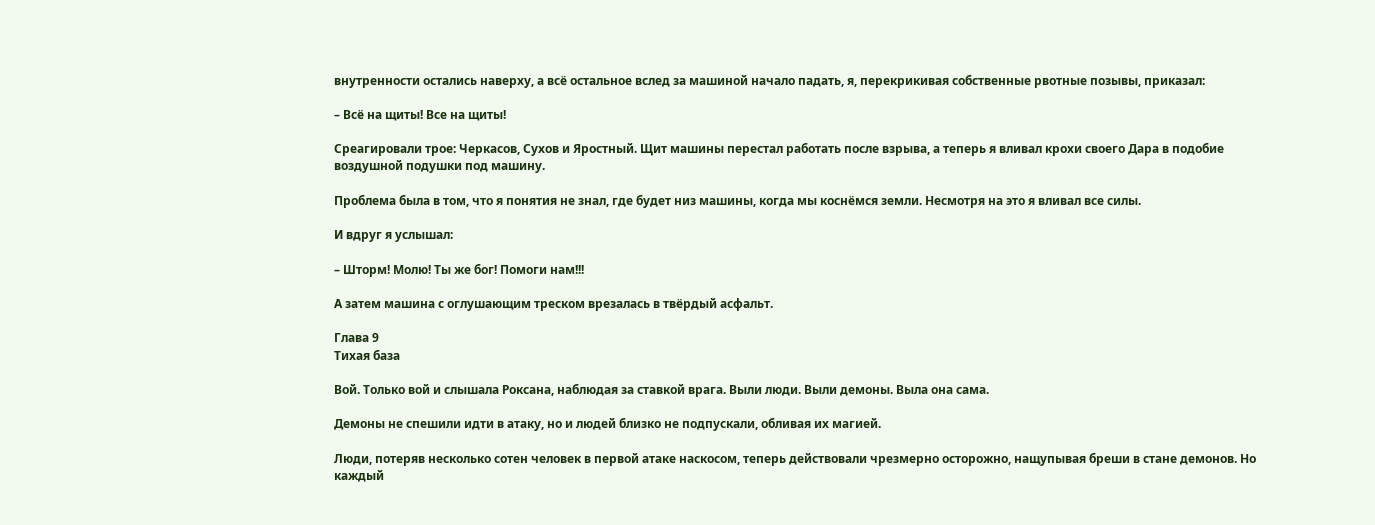внутренности остались наверху, а всё остальное вслед за машиной начало падать, я, перекрикивая собственные рвотные позывы, приказал:

– Всё на щиты! Все на щиты!

Среагировали трое: Черкасов, Сухов и Яростный. Щит машины перестал работать после взрыва, а теперь я вливал крохи своего Дара в подобие воздушной подушки под машину.

Проблема была в том, что я понятия не знал, где будет низ машины, когда мы коснёмся земли. Несмотря на это я вливал все силы.

И вдруг я услышал:

– Шторм! Молю! Ты же бог! Помоги нам!!!

А затем машина с оглушающим треском врезалась в твёрдый асфальт.

Глава 9
Тихая база

Вой. Только вой и слышала Роксана, наблюдая за ставкой врага. Выли люди. Выли демоны. Выла она сама.

Демоны не спешили идти в атаку, но и людей близко не подпускали, обливая их магией.

Люди, потеряв несколько сотен человек в первой атаке наскосом, теперь действовали чрезмерно осторожно, нащупывая бреши в стане демонов. Но каждый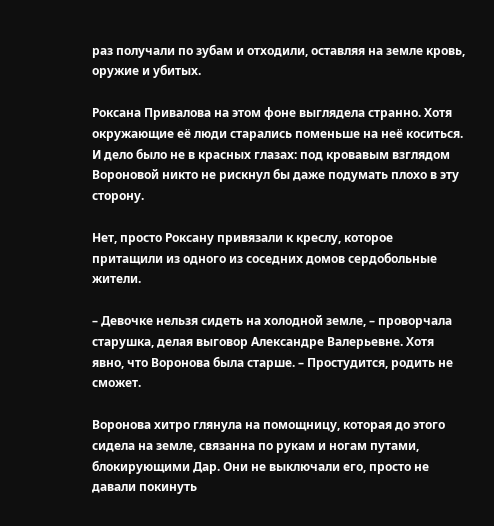раз получали по зубам и отходили, оставляя на земле кровь, оружие и убитых.

Роксана Привалова на этом фоне выглядела странно. Хотя окружающие её люди старались поменьше на неё коситься. И дело было не в красных глазах: под кровавым взглядом Вороновой никто не рискнул бы даже подумать плохо в эту сторону.

Нет, просто Роксану привязали к креслу, которое притащили из одного из соседних домов сердобольные жители.

– Девочке нельзя сидеть на холодной земле, – проворчала старушка, делая выговор Александре Валерьевне. Хотя явно, что Воронова была старше. – Простудится, родить не сможет.

Воронова хитро глянула на помощницу, которая до этого сидела на земле, связанна по рукам и ногам путами, блокирующими Дар. Они не выключали его, просто не давали покинуть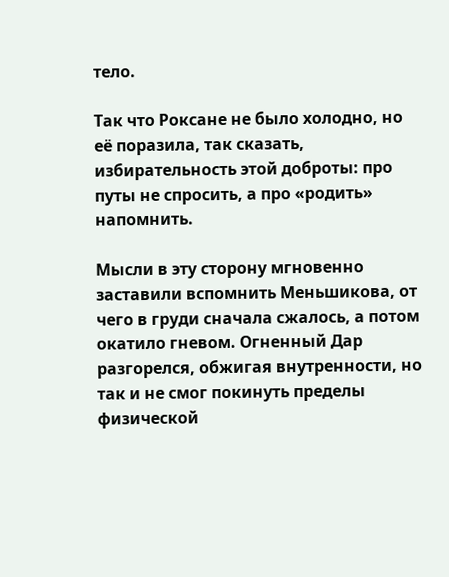тело.

Так что Роксане не было холодно, но её поразила, так сказать, избирательность этой доброты: про путы не спросить, а про «родить» напомнить.

Мысли в эту сторону мгновенно заставили вспомнить Меньшикова, от чего в груди сначала сжалось, а потом окатило гневом. Огненный Дар разгорелся, обжигая внутренности, но так и не смог покинуть пределы физической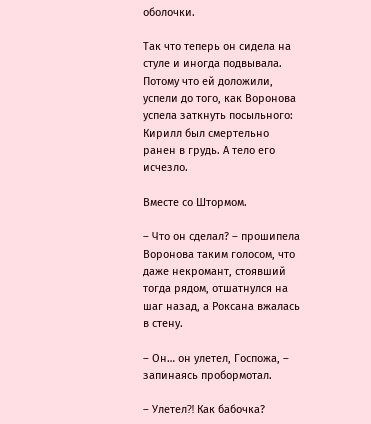оболочки.

Так что теперь он сидела на стуле и иногда подвывала. Потому что ей доложили, успели до того, как Воронова успела заткнуть посыльного: Кирилл был смертельно ранен в грудь. А тело его исчезло.

Вместе со Штормом.

– Что он сделал? – прошипела Воронова таким голосом, что даже некромант, стоявший тогда рядом, отшатнулся на шаг назад, а Роксана вжалась в стену.

– Он… он улетел, Госпожа, – запинаясь пробормотал.

– Улетел⁈ Как бабочка?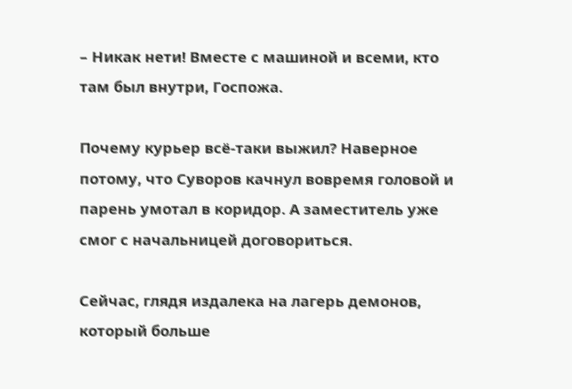– Никак нети! Вместе с машиной и всеми, кто там был внутри, Госпожа.

Почему курьер всё-таки выжил? Наверное потому, что Суворов качнул вовремя головой и парень умотал в коридор. А заместитель уже смог с начальницей договориться.

Сейчас, глядя издалека на лагерь демонов, который больше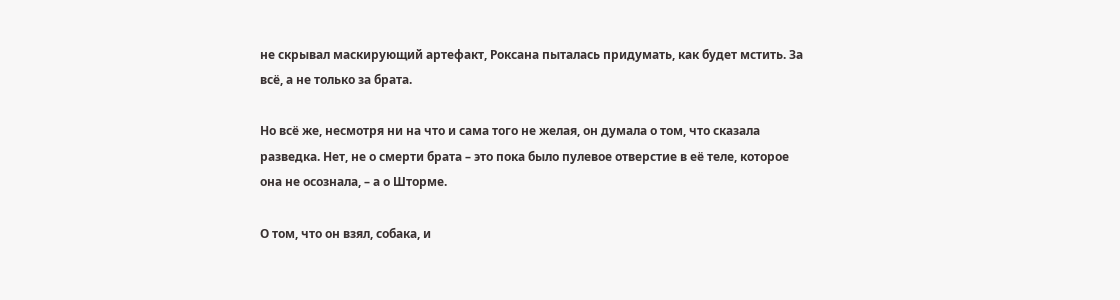не скрывал маскирующий артефакт, Роксана пыталась придумать, как будет мстить. За всё, а не только за брата.

Но всё же, несмотря ни на что и сама того не желая, он думала о том, что сказала разведка. Нет, не о смерти брата – это пока было пулевое отверстие в её теле, которое она не осознала, – а о Шторме.

О том, что он взял, собака, и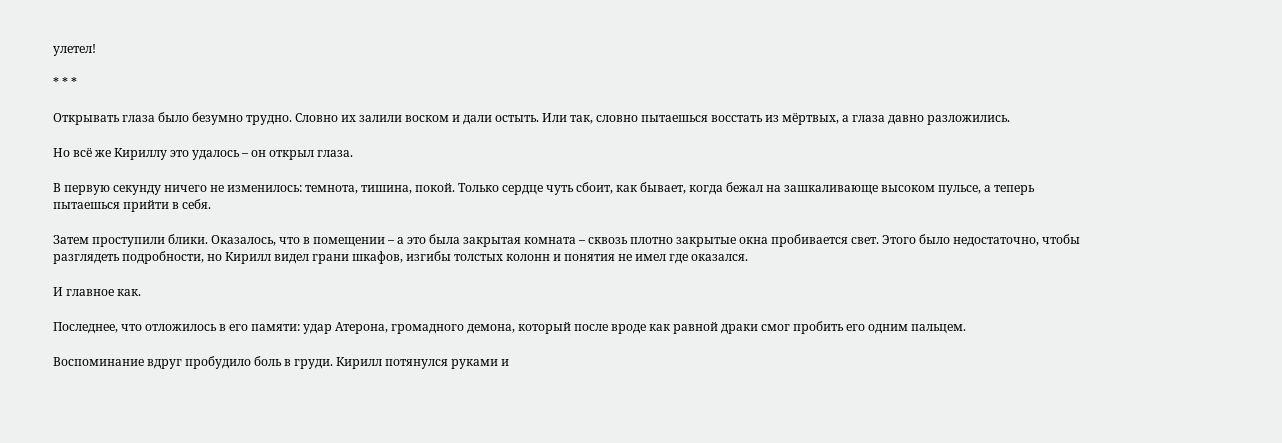улетел!

* * *

Открывать глаза было безумно трудно. Словно их залили воском и дали остыть. Или так, словно пытаешься восстать из мёртвых, а глаза давно разложились.

Но всё же Кириллу это удалось – он открыл глаза.

В первую секунду ничего не изменилось: темнота, тишина, покой. Только сердце чуть сбоит, как бывает, когда бежал на зашкаливающе высоком пульсе, а теперь пытаешься прийти в себя.

Затем проступили блики. Оказалось, что в помещении – а это была закрытая комната – сквозь плотно закрытые окна пробивается свет. Этого было недостаточно, чтобы разглядеть подробности, но Кирилл видел грани шкафов, изгибы толстых колонн и понятия не имел где оказался.

И главное как.

Последнее, что отложилось в его памяти: удар Атерона, громадного демона, который после вроде как равной драки смог пробить его одним пальцем.

Воспоминание вдруг пробудило боль в груди. Кирилл потянулся руками и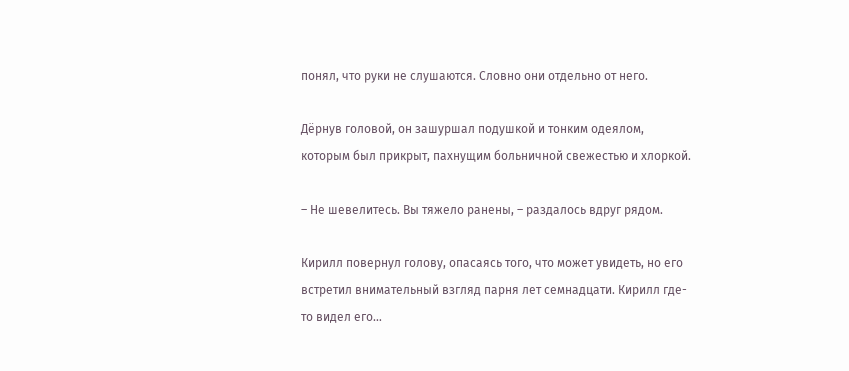понял, что руки не слушаются. Словно они отдельно от него.

Дёрнув головой, он зашуршал подушкой и тонким одеялом, которым был прикрыт, пахнущим больничной свежестью и хлоркой.

– Не шевелитесь. Вы тяжело ранены, – раздалось вдруг рядом.

Кирилл повернул голову, опасаясь того, что может увидеть, но его встретил внимательный взгляд парня лет семнадцати. Кирилл где-то видел его…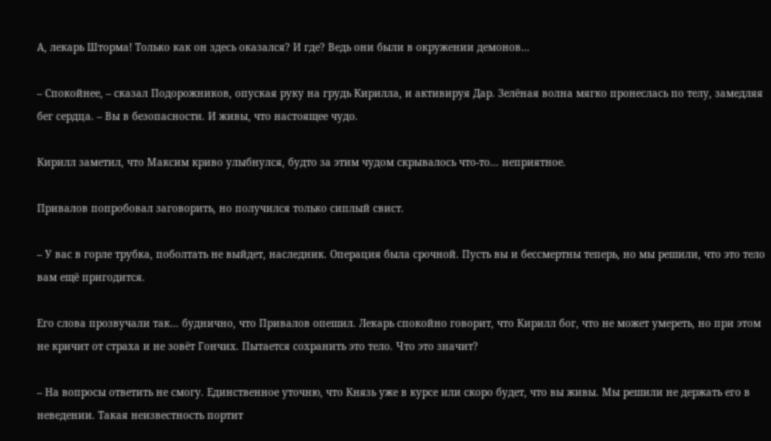А, лекарь Шторма! Только как он здесь оказался? И где? Ведь они были в окружении демонов…

– Спокойнее, – сказал Подорожников, опуская руку на грудь Кирилла, и активируя Дар. Зелёная волна мягко пронеслась по телу, замедляя бег сердца. – Вы в безопасности. И живы, что настоящее чудо.

Кирилл заметил, что Максим криво улыбнулся, будто за этим чудом скрывалось что-то… неприятное.

Привалов попробовал заговорить, но получился только сиплый свист.

– У вас в горле трубка, поболтать не выйдет, наследник. Операция была срочной. Пусть вы и бессмертны теперь, но мы решили, что это тело вам ещё пригодится.

Его слова прозвучали так… буднично, что Привалов опешил. Лекарь спокойно говорит, что Кирилл бог, что не может умереть, но при этом не кричит от страха и не зовёт Гончих. Пытается сохранить это тело. Что это значит?

– На вопросы ответить не смогу. Единственное уточню, что Князь уже в курсе или скоро будет, что вы живы. Мы решили не держать его в неведении. Такая неизвестность портит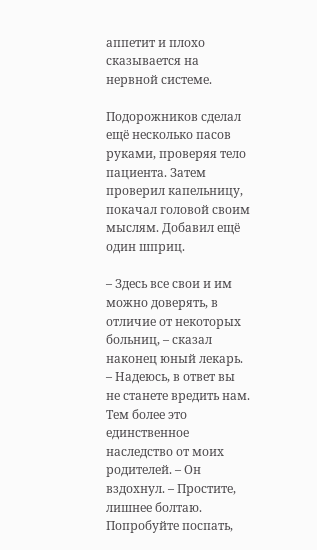аппетит и плохо сказывается на нервной системе.

Подорожников сделал ещё несколько пасов руками, проверяя тело пациента. Затем проверил капельницу, покачал головой своим мыслям. Добавил ещё один шприц.

– Здесь все свои и им можно доверять, в отличие от некоторых больниц, – сказал наконец юный лекарь. – Надеюсь, в ответ вы не станете вредить нам. Тем более это единственное наследство от моих родителей. – Он вздохнул. – Простите, лишнее болтаю. Попробуйте поспать,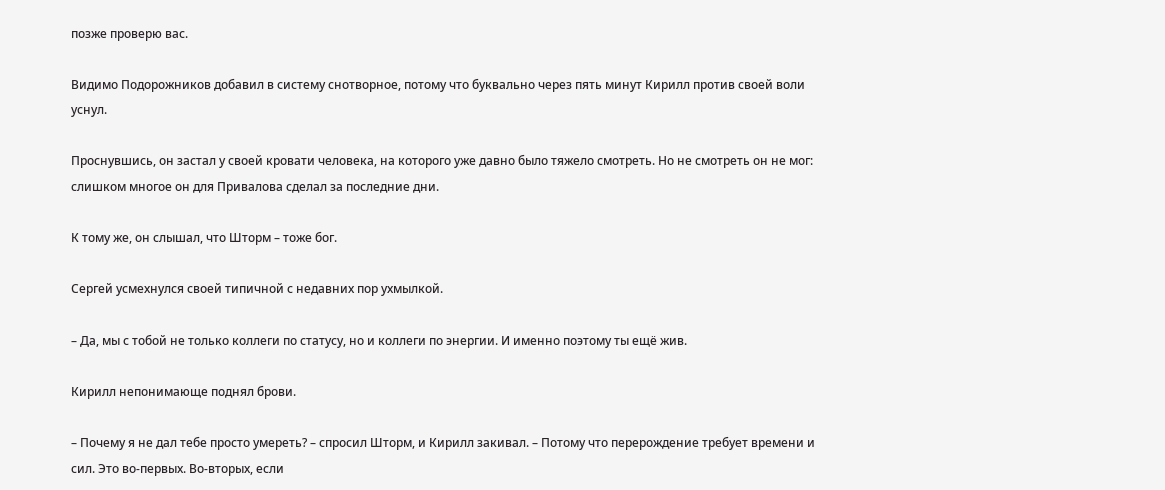позже проверю вас.

Видимо Подорожников добавил в систему снотворное, потому что буквально через пять минут Кирилл против своей воли уснул.

Проснувшись, он застал у своей кровати человека, на которого уже давно было тяжело смотреть. Но не смотреть он не мог: слишком многое он для Привалова сделал за последние дни.

К тому же, он слышал, что Шторм – тоже бог.

Сергей усмехнулся своей типичной с недавних пор ухмылкой.

– Да, мы с тобой не только коллеги по статусу, но и коллеги по энергии. И именно поэтому ты ещё жив.

Кирилл непонимающе поднял брови.

– Почему я не дал тебе просто умереть? – спросил Шторм, и Кирилл закивал. – Потому что перерождение требует времени и сил. Это во-первых. Во-вторых, если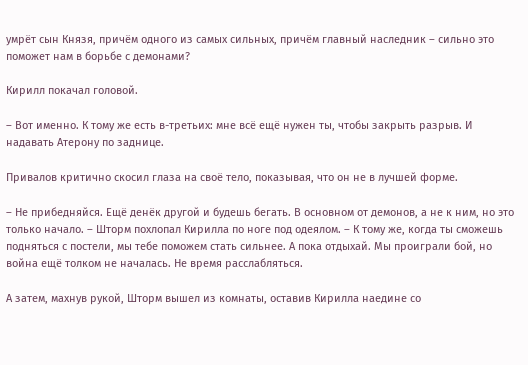умрёт сын Князя, причём одного из самых сильных, причём главный наследник – сильно это поможет нам в борьбе с демонами?

Кирилл покачал головой.

– Вот именно. К тому же есть в-третьих: мне всё ещё нужен ты, чтобы закрыть разрыв. И надавать Атерону по заднице.

Привалов критично скосил глаза на своё тело, показывая, что он не в лучшей форме.

– Не прибедняйся. Ещё денёк другой и будешь бегать. В основном от демонов, а не к ним, но это только начало. – Шторм похлопал Кирилла по ноге под одеялом. – К тому же, когда ты сможешь подняться с постели, мы тебе поможем стать сильнее. А пока отдыхай. Мы проиграли бой, но война ещё толком не началась. Не время расслабляться.

А затем, махнув рукой, Шторм вышел из комнаты, оставив Кирилла наедине со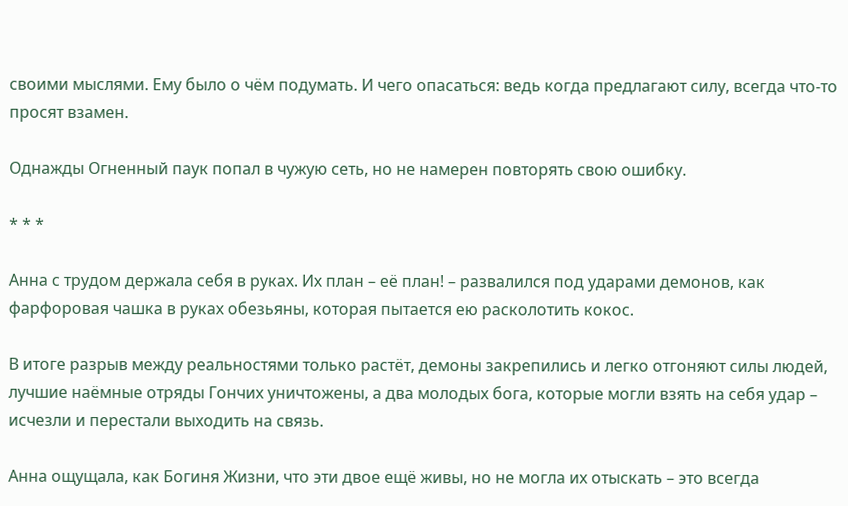своими мыслями. Ему было о чём подумать. И чего опасаться: ведь когда предлагают силу, всегда что-то просят взамен.

Однажды Огненный паук попал в чужую сеть, но не намерен повторять свою ошибку.

* * *

Анна с трудом держала себя в руках. Их план – её план! – развалился под ударами демонов, как фарфоровая чашка в руках обезьяны, которая пытается ею расколотить кокос.

В итоге разрыв между реальностями только растёт, демоны закрепились и легко отгоняют силы людей, лучшие наёмные отряды Гончих уничтожены, а два молодых бога, которые могли взять на себя удар – исчезли и перестали выходить на связь.

Анна ощущала, как Богиня Жизни, что эти двое ещё живы, но не могла их отыскать – это всегда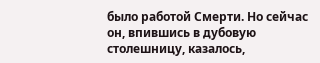было работой Смерти. Но сейчас он, впившись в дубовую столешницу, казалось,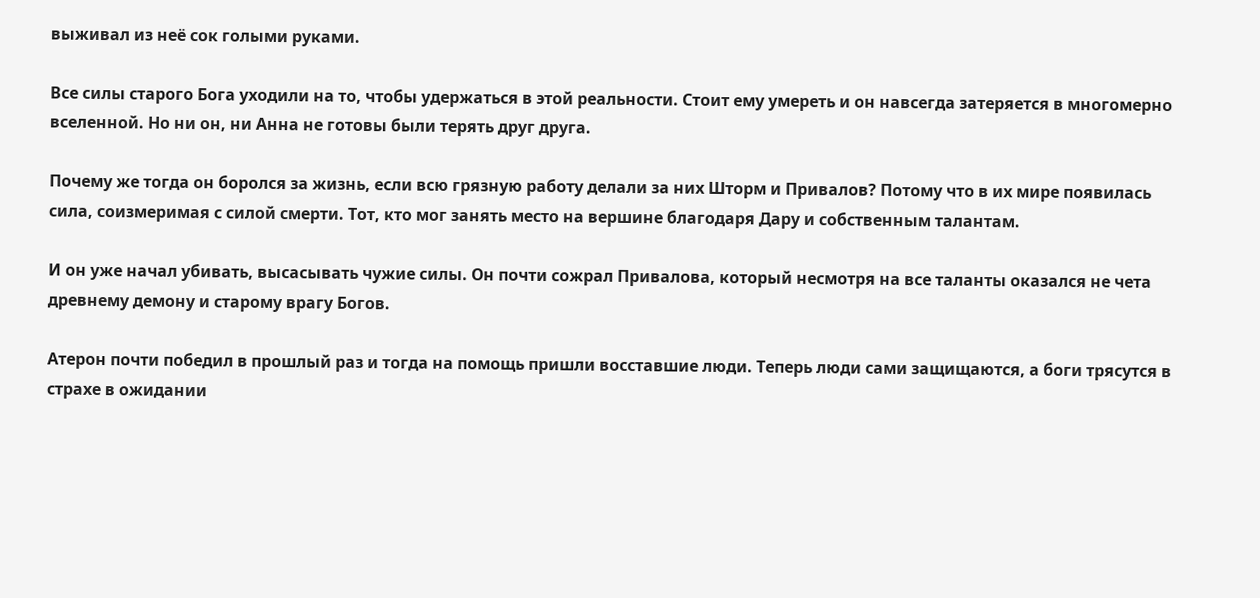выживал из неё сок голыми руками.

Все силы старого Бога уходили на то, чтобы удержаться в этой реальности. Стоит ему умереть и он навсегда затеряется в многомерно вселенной. Но ни он, ни Анна не готовы были терять друг друга.

Почему же тогда он боролся за жизнь, если всю грязную работу делали за них Шторм и Привалов? Потому что в их мире появилась сила, соизмеримая с силой смерти. Тот, кто мог занять место на вершине благодаря Дару и собственным талантам.

И он уже начал убивать, высасывать чужие силы. Он почти сожрал Привалова, который несмотря на все таланты оказался не чета древнему демону и старому врагу Богов.

Атерон почти победил в прошлый раз и тогда на помощь пришли восставшие люди. Теперь люди сами защищаются, а боги трясутся в страхе в ожидании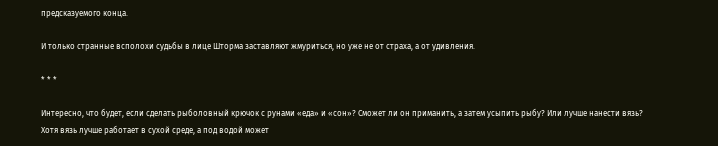предсказуемого конца.

И только странные всполохи судьбы в лице Шторма заставляют жмуриться, но уже не от страха, а от удивления.

* * *

Интересно, что будет, если сделать рыболовный крючок с рунами «еда» и «сон»? Сможет ли он приманить, а затем усыпить рыбу? Или лучше нанести вязь? Хотя вязь лучше работает в сухой среде, а под водой может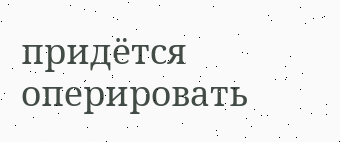придётся оперировать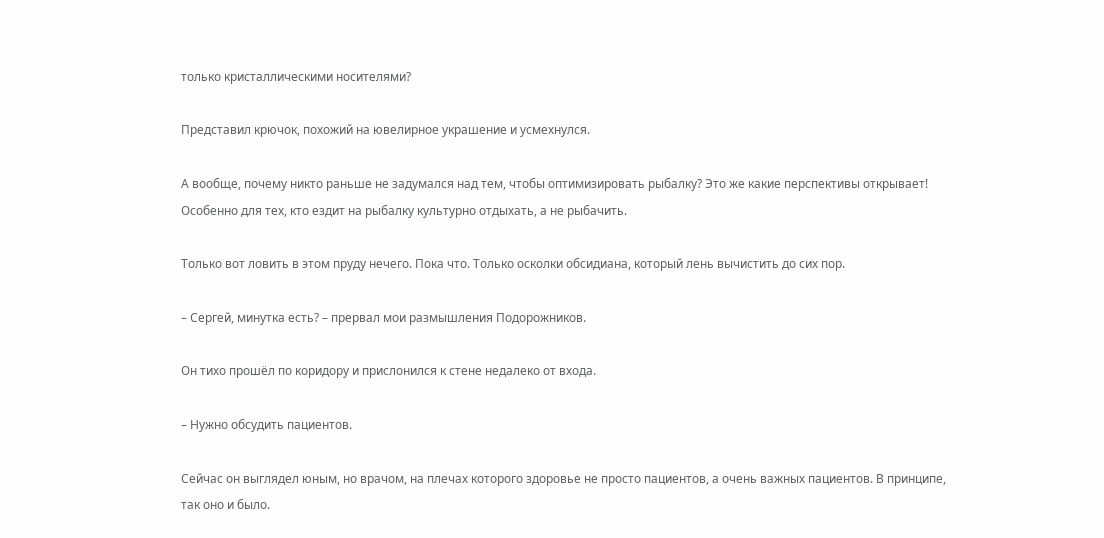только кристаллическими носителями?

Представил крючок, похожий на ювелирное украшение и усмехнулся.

А вообще, почему никто раньше не задумался над тем, чтобы оптимизировать рыбалку? Это же какие перспективы открывает! Особенно для тех, кто ездит на рыбалку культурно отдыхать, а не рыбачить.

Только вот ловить в этом пруду нечего. Пока что. Только осколки обсидиана, который лень вычистить до сих пор.

– Сергей, минутка есть? – прервал мои размышления Подорожников.

Он тихо прошёл по коридору и прислонился к стене недалеко от входа.

– Нужно обсудить пациентов.

Сейчас он выглядел юным, но врачом, на плечах которого здоровье не просто пациентов, а очень важных пациентов. В принципе, так оно и было.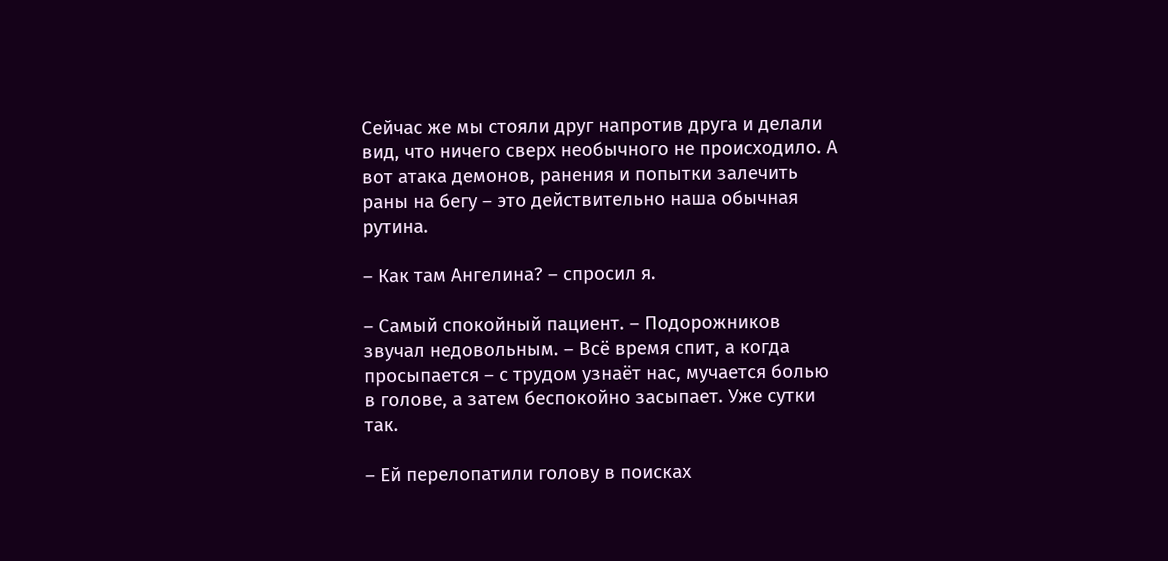Сейчас же мы стояли друг напротив друга и делали вид, что ничего сверх необычного не происходило. А вот атака демонов, ранения и попытки залечить раны на бегу – это действительно наша обычная рутина.

– Как там Ангелина? – спросил я.

– Самый спокойный пациент. – Подорожников звучал недовольным. – Всё время спит, а когда просыпается – с трудом узнаёт нас, мучается болью в голове, а затем беспокойно засыпает. Уже сутки так.

– Ей перелопатили голову в поисках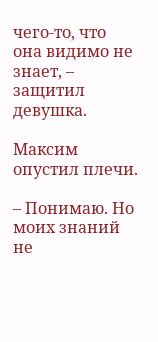чего-то, что она видимо не знает, – защитил девушка.

Максим опустил плечи.

– Понимаю. Но моих знаний не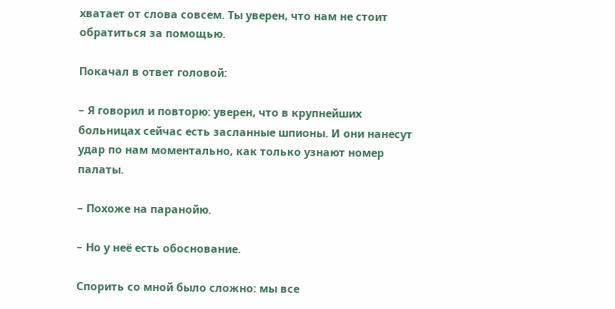хватает от слова совсем. Ты уверен, что нам не стоит обратиться за помощью.

Покачал в ответ головой:

– Я говорил и повторю: уверен, что в крупнейших больницах сейчас есть засланные шпионы. И они нанесут удар по нам моментально, как только узнают номер палаты.

– Похоже на паранойю.

– Но у неё есть обоснование.

Спорить со мной было сложно: мы все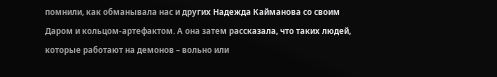помнили, как обманывала нас и других Надежда Кайманова со своим Даром и кольцом-артефактом. А она затем рассказала, что таких людей, которые работают на демонов – вольно или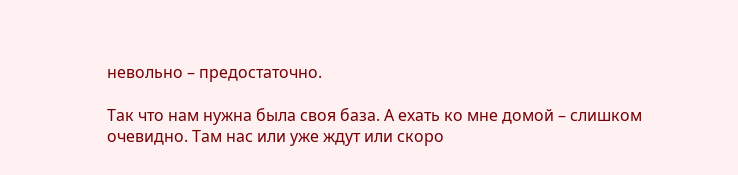невольно – предостаточно.

Так что нам нужна была своя база. А ехать ко мне домой – слишком очевидно. Там нас или уже ждут или скоро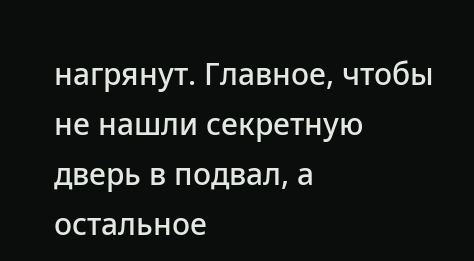нагрянут. Главное, чтобы не нашли секретную дверь в подвал, а остальное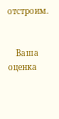отстроим.


    Ваша оценка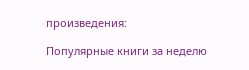произведения:

Популярные книги за неделю